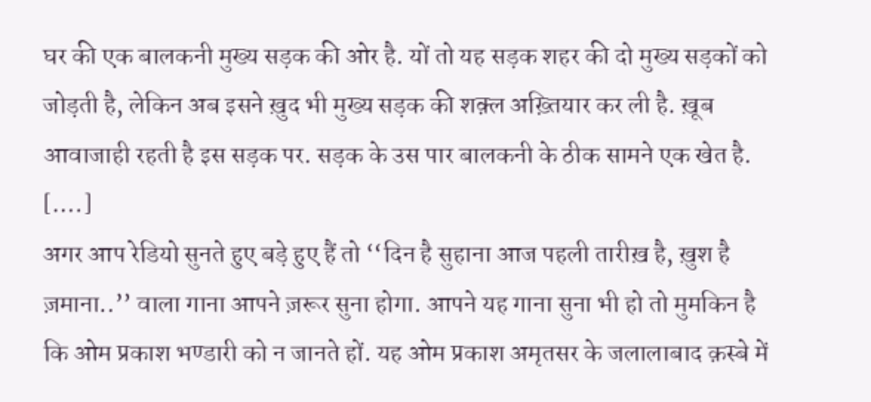घर की एक बालकनी मुख्य सड़क की ओर है. यों तो यह सड़क शहर की दो मुख्य सड़कों को जोड़ती है, लेकिन अब इसने ख़ुद भी मुख्य सड़क की शक़्ल अख़्तियार कर ली है. ख़ूब आवाजाही रहती है इस सड़क पर. सड़क के उस पार बालकनी के ठीक सामने एक खेत है. [….]
अगर आप रेडियो सुनते हुए बड़े हुए हैं तो ‘‘दिन है सुहाना आज पहली तारीख़ है, ख़ुश है ज़माना..’’ वाला गाना आपने ज़रूर सुना होगा. आपने यह गाना सुना भी हो तो मुमकिन है कि ओम प्रकाश भण्डारी को न जानते हों. यह ओम प्रकाश अमृतसर के जलालाबाद क़स्बे में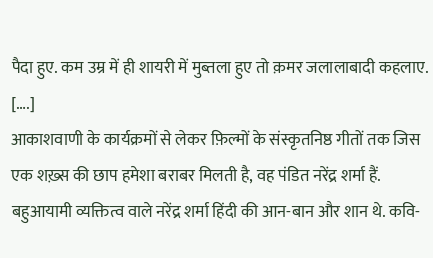पैदा हुए. कम उम्र में ही शायरी में मुब्तला हुए तो क़मर जलालाबादी कहलाए. [….]
आकाशवाणी के कार्यक्रमों से लेकर फ़िल्मों के संस्कृतनिष्ठ गीतों तक जिस एक शख़्स की छाप हमेशा बराबर मिलती है, वह पंडित नरेंद्र शर्मा हैं. बहुआयामी व्यक्तित्व वाले नरेंद्र शर्मा हिंदी की आन-बान और शान थे. कवि-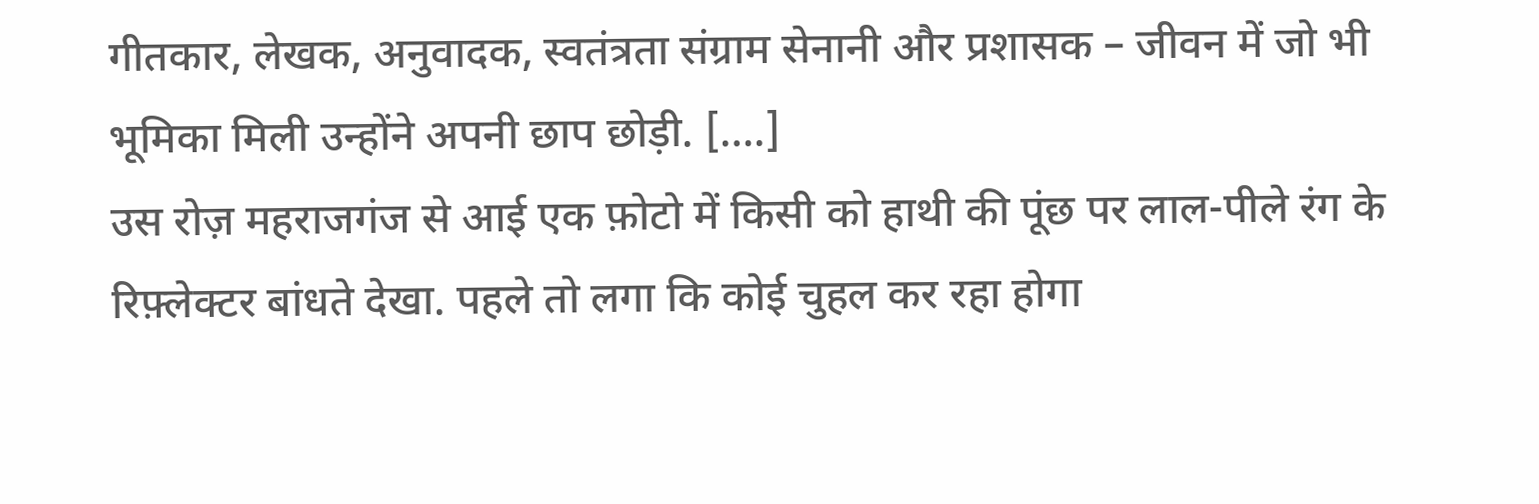गीतकार, लेखक, अनुवादक, स्वतंत्रता संग्राम सेनानी और प्रशासक – जीवन में जो भी भूमिका मिली उन्होंने अपनी छाप छोड़ी. [….]
उस रोज़ महराजगंज से आई एक फ़ोटो में किसी को हाथी की पूंछ पर लाल-पीले रंग के रिफ़्लेक्टर बांधते देखा. पहले तो लगा कि कोई चुहल कर रहा होगा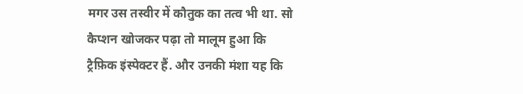मगर उस तस्वीर में कौतुक का तत्व भी था. सो कैप्शन खोजकर पढ़ा तो मालूम हुआ कि ट्रैफ़िक इंस्पेक्टर हैं. और उनकी मंशा यह कि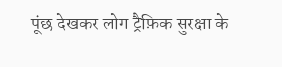पूंछ देखकर लोग ट्रैफ़िक सुरक्षा के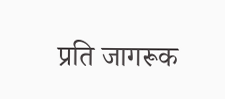प्रति जागरूक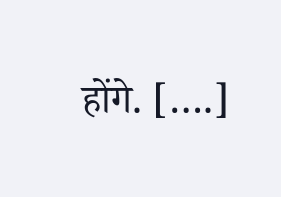होंगे. [….]